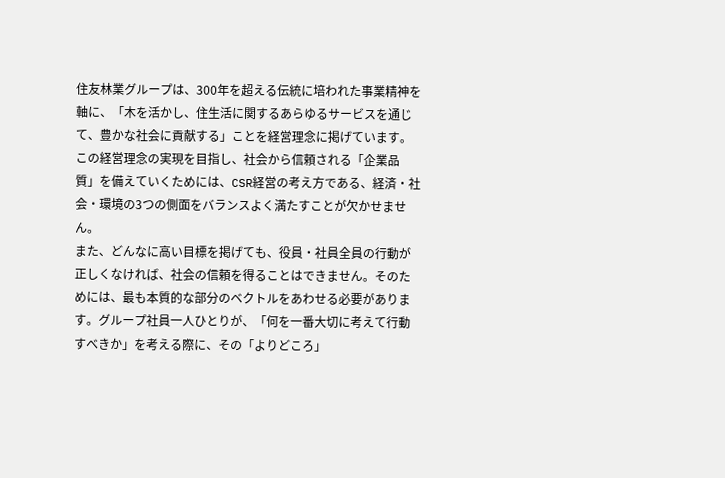住友林業グループは、300年を超える伝統に培われた事業精神を軸に、「木を活かし、住生活に関するあらゆるサービスを通じて、豊かな社会に貢献する」ことを経営理念に掲げています。この経営理念の実現を目指し、社会から信頼される「企業品質」を備えていくためには、CSR経営の考え方である、経済・社会・環境の3つの側面をバランスよく満たすことが欠かせません。
また、どんなに高い目標を掲げても、役員・社員全員の行動が正しくなければ、社会の信頼を得ることはできません。そのためには、最も本質的な部分のベクトルをあわせる必要があります。グループ社員一人ひとりが、「何を一番大切に考えて行動すべきか」を考える際に、その「よりどころ」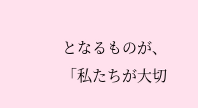となるものが、「私たちが大切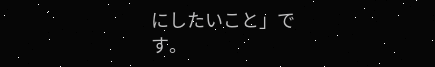にしたいこと」です。